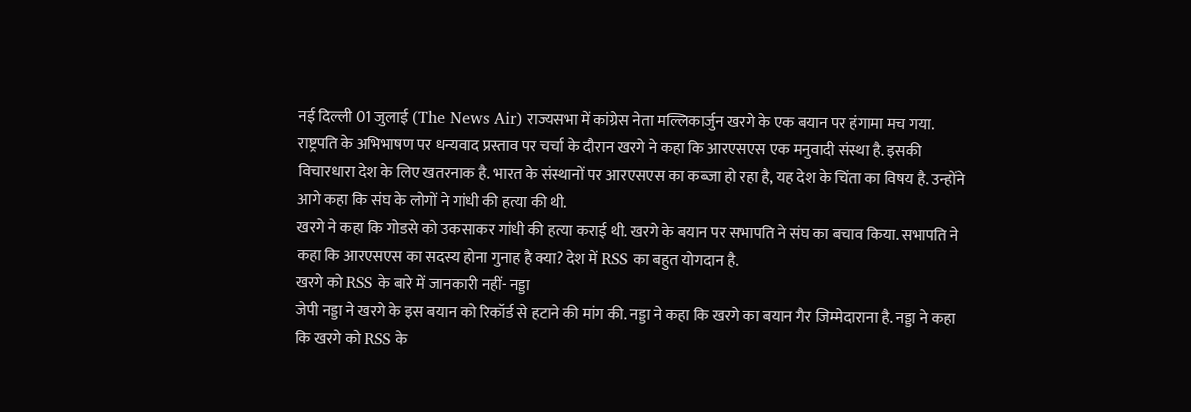नई दिल्ली 01 जुलाई (The News Air) राज्यसभा में कांग्रेस नेता मल्लिकार्जुन खरगे के एक बयान पर हंगामा मच गया. राष्ट्रपति के अभिभाषण पर धन्यवाद प्रस्ताव पर चर्चा के दौरान खरगे ने कहा कि आरएसएस एक मनुवादी संस्था है. इसकी विचारधारा देश के लिए खतरनाक है. भारत के संस्थानों पर आरएसएस का कब्जा हो रहा है, यह देश के चिंता का विषय है. उन्होंने आगे कहा कि संघ के लोगों ने गांधी की हत्या की थी.
खरगे ने कहा कि गोडसे को उकसाकर गांधी की हत्या कराई थी. खरगे के बयान पर सभापति ने संघ का बचाव किया. सभापति ने कहा कि आरएसएस का सदस्य होना गुनाह है क्या? देश में RSS का बहुत योगदान है.
खरगे को RSS के बारे में जानकारी नहीं- नड्डा
जेपी नड्डा ने खरगे के इस बयान को रिकॉर्ड से हटाने की मांग की. नड्डा ने कहा कि खरगे का बयान गैर जिम्मेदाराना है. नड्डा ने कहा कि खरगे को RSS के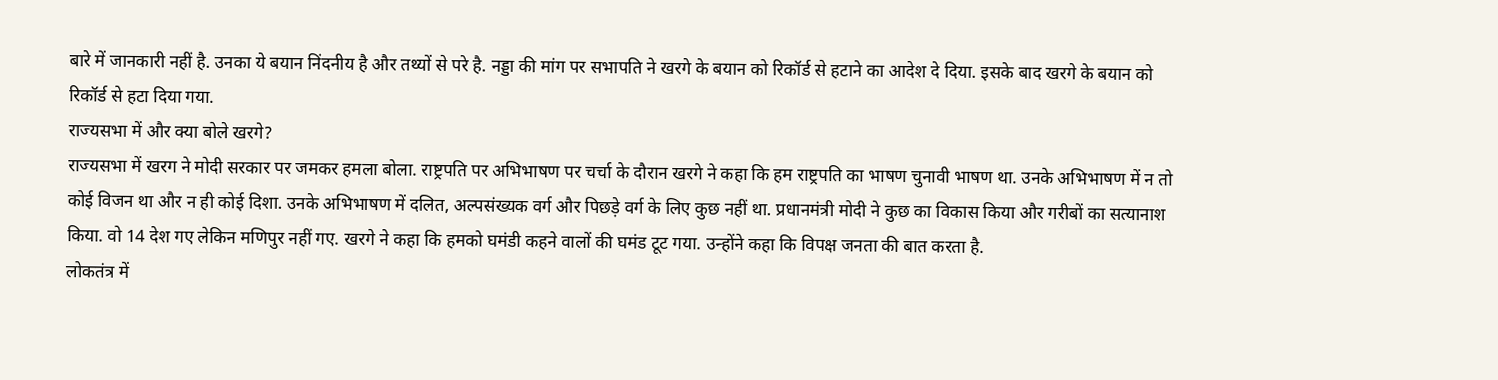बारे में जानकारी नहीं है. उनका ये बयान निंदनीय है और तथ्यों से परे है. नड्डा की मांग पर सभापति ने खरगे के बयान को रिकॉर्ड से हटाने का आदेश दे दिया. इसके बाद खरगे के बयान को रिकॉर्ड से हटा दिया गया.
राज्यसभा में और क्या बोले खरगे?
राज्यसभा में खरग ने मोदी सरकार पर जमकर हमला बोला. राष्ट्रपति पर अभिभाषण पर चर्चा के दौरान खरगे ने कहा कि हम राष्ट्रपति का भाषण चुनावी भाषण था. उनके अभिभाषण में न तो कोई विजन था और न ही कोई दिशा. उनके अभिभाषण में दलित, अल्पसंख्यक वर्ग और पिछड़े वर्ग के लिए कुछ नहीं था. प्रधानमंत्री मोदी ने कुछ का विकास किया और गरीबों का सत्यानाश किया. वो 14 देश गए लेकिन मणिपुर नहीं गए. खरगे ने कहा कि हमको घमंडी कहने वालों की घमंड टूट गया. उन्होंने कहा कि विपक्ष जनता की बात करता है.
लोकतंत्र में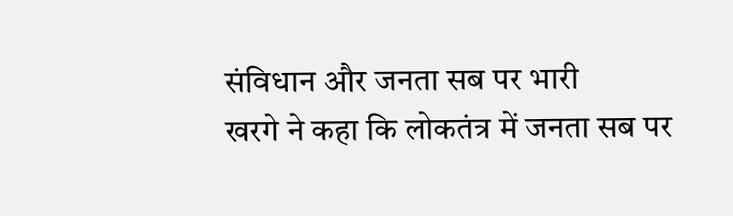संविधान और जनता सब पर भारी
खरगे ने कहा कि लोकतंत्र में जनता सब पर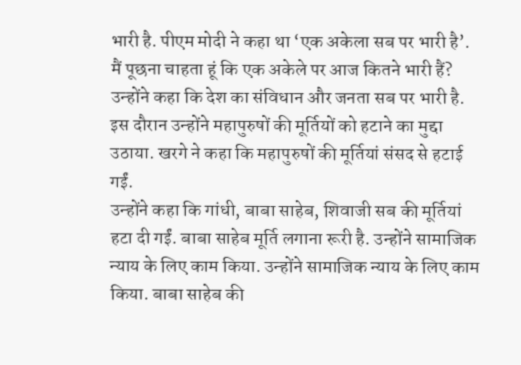भारी है. पीएम मोदी ने कहा था ‘एक अकेला सब पर भारी है’. मैं पूछना चाहता हूं कि एक अकेले पर आज कितने भारी हैं? उन्होंने कहा कि देश का संविधान और जनता सब पर भारी है. इस दौरान उन्होंने महापुरुषों की मूर्तियों को हटाने का मुद्दा उठाया. खरगे ने कहा कि महापुरुषों की मूर्तियां संसद से हटाई गईं.
उन्होंने कहा कि गांधी, बाबा साहेब, शिवाजी सब की मूर्तियां हटा दी गईं. बाबा साहेब मूर्ति लगाना रूरी है. उन्होंने सामाजिक न्याय के लिए काम किया. उन्होंने सामाजिक न्याय के लिए काम किया. बाबा साहेब की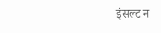इंसल्ट न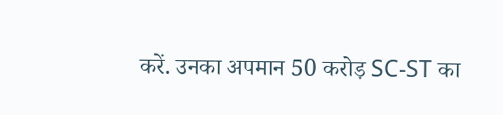करें. उनका अपमान 50 करोड़ SC-ST का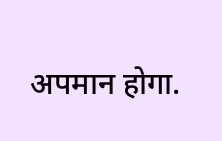अपमान होगा.